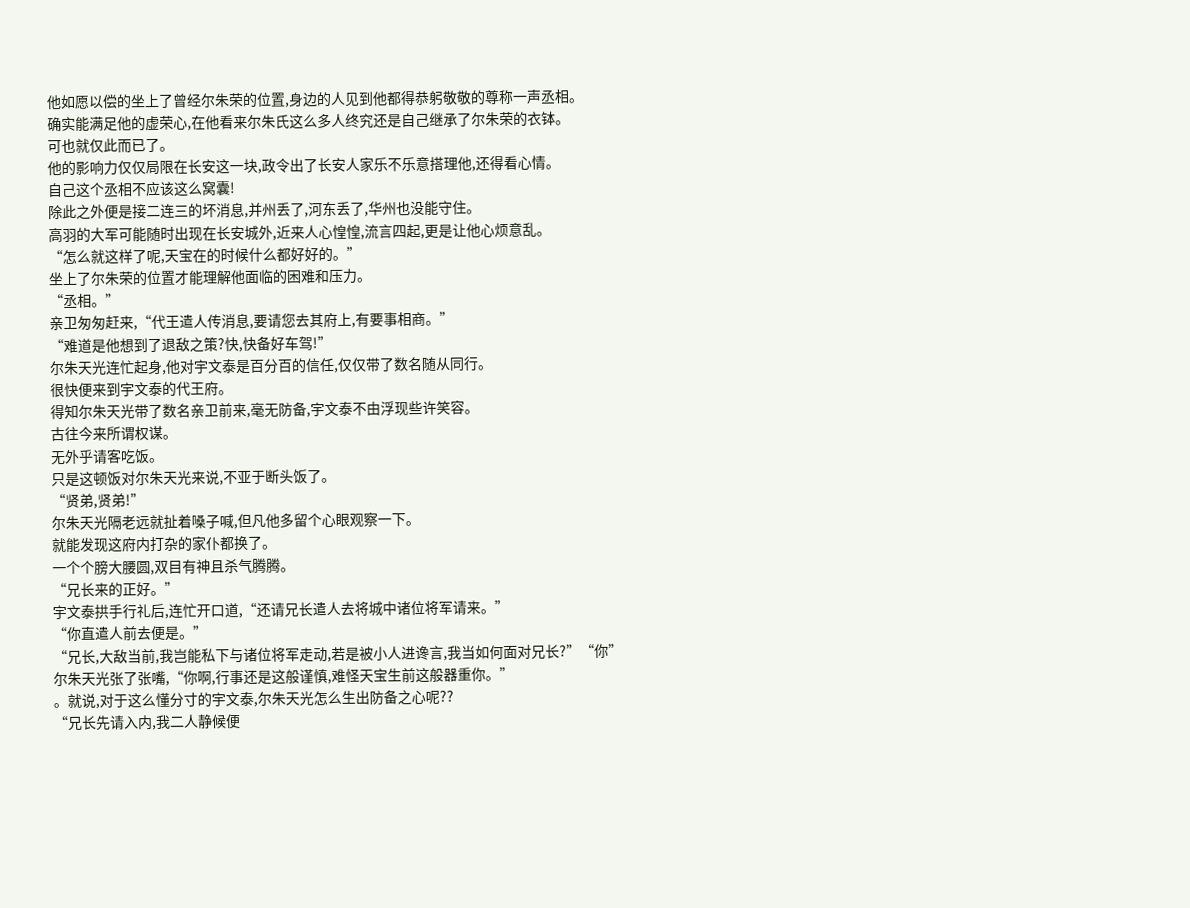他如愿以偿的坐上了曾经尔朱荣的位置,身边的人见到他都得恭躬敬敬的尊称一声丞相。
确实能满足他的虚荣心,在他看来尔朱氏这么多人终究还是自己继承了尔朱荣的衣钵。
可也就仅此而已了。
他的影响力仅仅局限在长安这一块,政令出了长安人家乐不乐意搭理他,还得看心情。
自己这个丞相不应该这么窝囊!
除此之外便是接二连三的坏消息,并州丢了,河东丢了,华州也没能守住。
高羽的大军可能随时出现在长安城外,近来人心惶惶,流言四起,更是让他心烦意乱。
“怎么就这样了呢,天宝在的时候什么都好好的。”
坐上了尔朱荣的位置才能理解他面临的困难和压力。
“丞相。”
亲卫匆匆赶来,“代王遣人传消息,要请您去其府上,有要事相商。”
“难道是他想到了退敌之策?快,快备好车驾!”
尔朱天光连忙起身,他对宇文泰是百分百的信任,仅仅带了数名随从同行。
很快便来到宇文泰的代王府。
得知尔朱天光带了数名亲卫前来,毫无防备,宇文泰不由浮现些许笑容。
古往今来所谓权谋。
无外乎请客吃饭。
只是这顿饭对尔朱天光来说,不亚于断头饭了。
“贤弟,贤弟!”
尔朱天光隔老远就扯着嗓子喊,但凡他多留个心眼观察一下。
就能发现这府内打杂的家仆都换了。
一个个膀大腰圆,双目有神且杀气腾腾。
“兄长来的正好。”
宇文泰拱手行礼后,连忙开口道,“还请兄长遣人去将城中诸位将军请来。”
“你直遣人前去便是。”
“兄长,大敌当前,我岂能私下与诸位将军走动,若是被小人进谗言,我当如何面对兄长?”“你”
尔朱天光张了张嘴,“你啊,行事还是这般谨慎,难怪天宝生前这般器重你。”
。就说,对于这么懂分寸的宇文泰,尔朱天光怎么生出防备之心呢??
“兄长先请入内,我二人静候便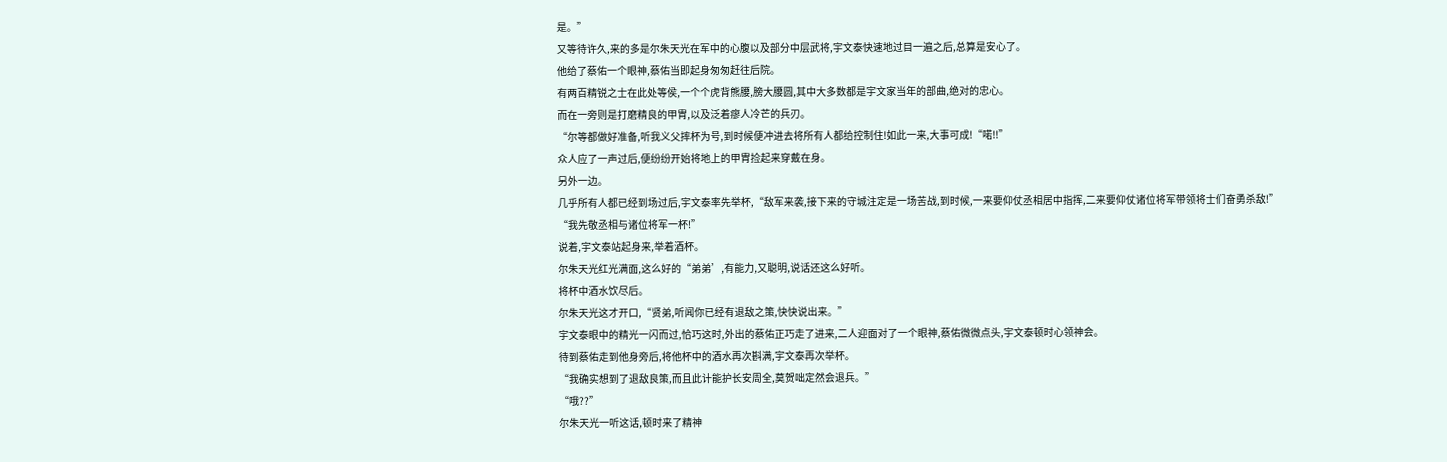是。”
又等待许久,来的多是尔朱天光在军中的心腹以及部分中层武将,宇文泰快速地过目一遍之后,总算是安心了。
他给了蔡佑一个眼神,蔡佑当即起身匆匆赶往后院。
有两百精锐之士在此处等侯,一个个虎背熊腰,膀大腰圆,其中大多数都是宇文家当年的部曲,绝对的忠心。
而在一旁则是打磨精良的甲胄,以及泛着瘳人冷芒的兵刃。
“尔等都做好准备,听我义父摔杯为号,到时候便冲进去将所有人都给控制住!如此一来,大事可成!“喏!!”
众人应了一声过后,便纷纷开始将地上的甲胄捡起来穿戴在身。
另外一边。
几乎所有人都已经到场过后,宇文泰率先举杯,“敌军来袭,接下来的守城注定是一场苦战,到时候,一来要仰仗丞相居中指挥,二来要仰仗诸位将军带领将士们奋勇杀敌!”
“我先敬丞相与诸位将军一杯!”
说着,宇文泰站起身来,举着酒杯。
尔朱天光红光满面,这么好的“弟弟’,有能力,又聪明,说话还这么好听。
将杯中酒水饮尽后。
尔朱天光这才开口,“贤弟,听闻你已经有退敌之策,快快说出来。”
宇文泰眼中的精光一闪而过,恰巧这时,外出的蔡佑正巧走了进来,二人迎面对了一个眼神,蔡佑微微点头,宇文泰顿时心领神会。
待到蔡佑走到他身旁后,将他杯中的酒水再次斟满,宇文泰再次举杯。
“我确实想到了退敌良策,而且此计能护长安周全,莫贺咄定然会退兵。”
“哦??”
尔朱天光一听这话,顿时来了精神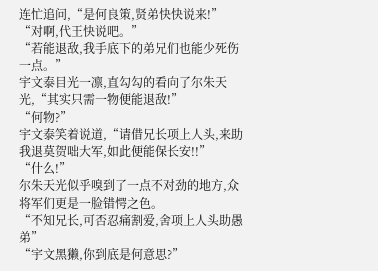连忙追问,“是何良策,贤弟快快说来!”
“对啊,代王快说吧。”
“若能退敌,我手底下的弟兄们也能少死伤一点。”
宇文泰目光一凛,直勾勾的看向了尔朱天光,“其实只需一物便能退敌!”
“何物?”
宇文泰笑着说道,“请借兄长项上人头,来助我退莫贺咄大军,如此便能保长安!!”
“什么!”
尔朱天光似乎嗅到了一点不对劲的地方,众将军们更是一脸错愕之色。
“不知兄长,可否忍痛割爱,舍项上人头助愚弟”
“宇文黑獭,你到底是何意思?”